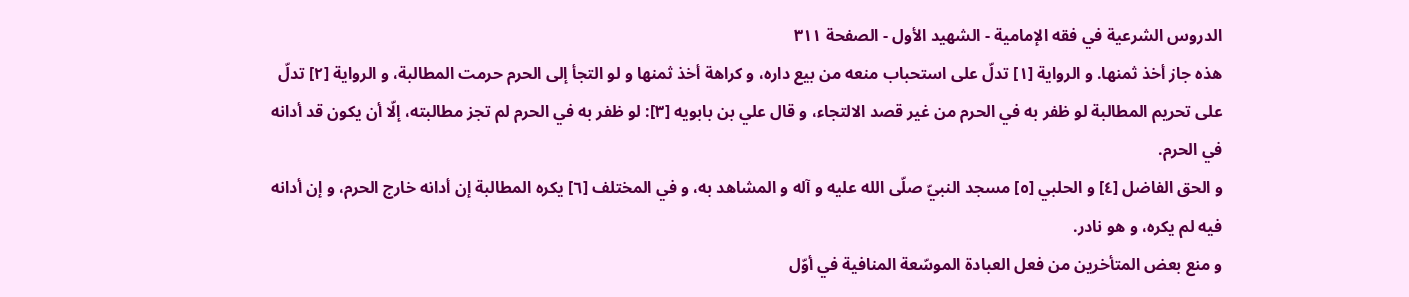الدروس الشرعية في فقه الإمامية - الشهيد الأول - الصفحة ٣١١
هذه جاز أخذ ثمنها. و الرواية [١] تدلّ على استحباب منعه من بيع داره، و كراهة أخذ ثمنها و لو التجأ إلى الحرم حرمت المطالبة، و الرواية [٢] تدلّ على تحريم المطالبة لو ظفر به في الحرم من غير قصد الالتجاء، و قال علي بن بابويه [٣]: لو ظفر به في الحرم لم تجز مطالبته، إلّا أن يكون قد أدانه في الحرم.
و الحق الفاضل [٤] و الحلبي [٥] مسجد النبيّ صلّى الله عليه و آله و المشاهد به، و في المختلف [٦] يكره المطالبة إن أدانه خارج الحرم، و إن أدانه فيه لم يكره، و هو نادر.
و منع بعض المتأخرين من فعل العبادة الموسّعة المنافية في أوّل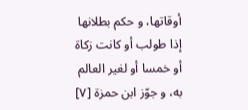أوقاتها، و حكم بطلانها إذا طولب أو كانت زكاة أو خمسا أو لغير العالم به، و جوّز ابن حمزة [٧]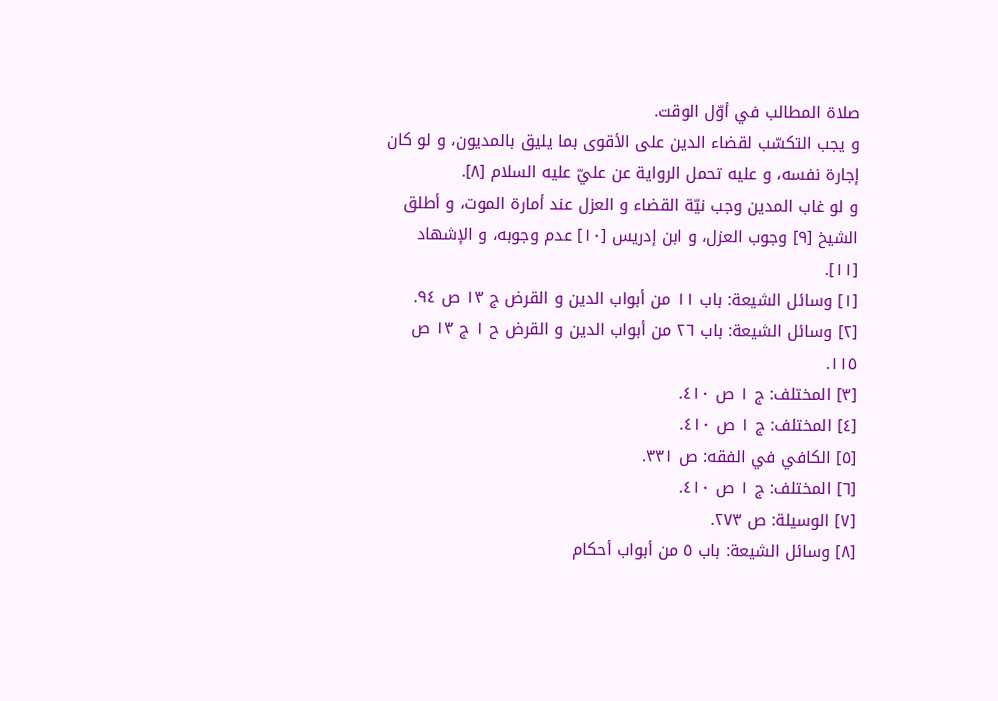صلاة المطالب في أوّل الوقت.
و يجب التكسّب لقضاء الدين على الأقوى بما يليق بالمديون، و لو كان إجارة نفسه، و عليه تحمل الرواية عن عليّ عليه السلام [٨].
و لو غاب المدين وجب نيّة القضاء و العزل عند أمارة الموت، و أطلق الشيخ [٩] وجوب العزل، و ابن إدريس [١٠] عدم وجوبه، و الإشهاد [١١].
[١] وسائل الشيعة: باب ١١ من أبواب الدين و القرض ج ١٣ ص ٩٤.
[٢] وسائل الشيعة: باب ٢٦ من أبواب الدين و القرض ح ١ ج ١٣ ص ١١٥.
[٣] المختلف: ج ١ ص ٤١٠.
[٤] المختلف: ج ١ ص ٤١٠.
[٥] الكافي في الفقه: ص ٣٣١.
[٦] المختلف: ج ١ ص ٤١٠.
[٧] الوسيلة: ص ٢٧٣.
[٨] وسائل الشيعة: باب ٥ من أبواب أحكام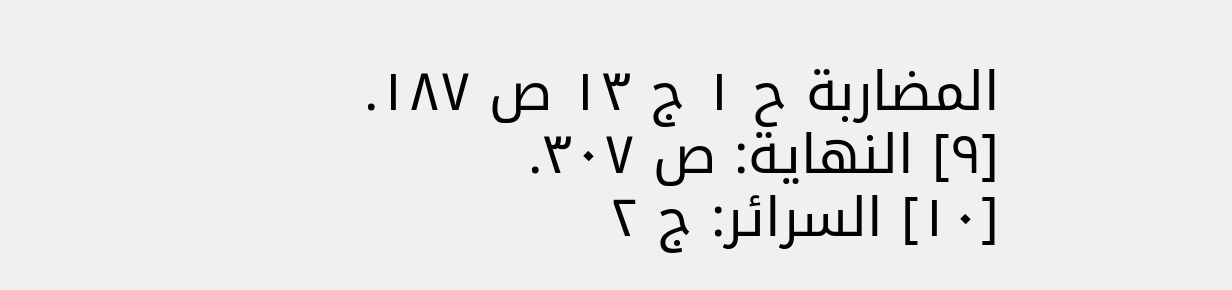المضاربة ح ١ ج ١٣ ص ١٨٧.
[٩] النهاية: ص ٣٠٧.
[١٠] السرائر: ج ٢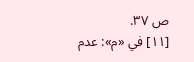ص ٣٧.
[١١] في «م»: عدم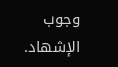وجوب الإشهاد.